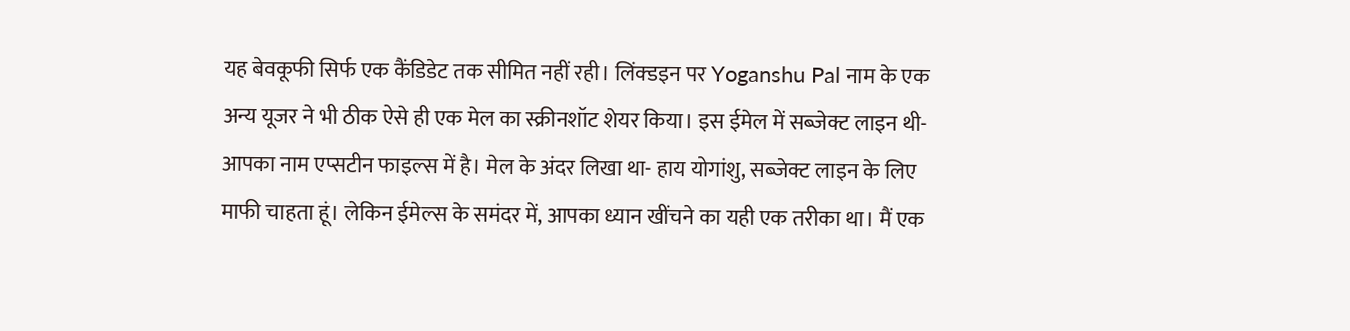यह बेवकूफी सिर्फ एक कैंडिडेट तक सीमित नहीं रही। लिंक्डइन पर Yoganshu Pal नाम के एक अन्य यूजर ने भी ठीक ऐसे ही एक मेल का स्क्रीनशॉट शेयर किया। इस ईमेल में सब्जेक्ट लाइन थी- आपका नाम एप्सटीन फाइल्स में है। मेल के अंदर लिखा था- हाय योगांशु, सब्जेक्ट लाइन के लिए माफी चाहता हूं। लेकिन ईमेल्स के समंदर में, आपका ध्यान खींचने का यही एक तरीका था। मैं एक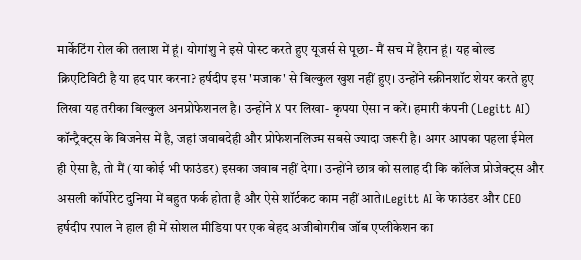मार्केटिंग रोल की तलाश में हूं। योगांशु ने इसे पोस्ट करते हुए यूजर्स से पूछा- मैं सच में हैरान हूं। यह बोल्ड क्रिएटिविटी है या हद पार करना? हर्षदीप इस 'मजाक' से बिल्कुल खुश नहीं हुए। उन्होंने स्क्रीनशॉट शेयर करते हुए लिखा यह तरीका बिल्कुल अनप्रोफेशनल है। उन्होंने X पर लिखा- कृपया ऐसा न करें। हमारी कंपनी (Legitt AI) कॉन्ट्रैक्ट्स के बिजनेस में है, जहां जवाबदेही और प्रोफेशनलिज्म सबसे ज्यादा जरूरी है। अगर आपका पहला ईमेल ही ऐसा है, तो मैं (या कोई भी फाउंडर) इसका जवाब नहीं देगा। उन्होंने छात्र को सलाह दी कि कॉलेज प्रोजेक्ट्स और असली कॉर्पोरेट दुनिया में बहुत फर्क होता है और ऐसे शॉर्टकट काम नहीं आते।Legitt AI के फाउंडर और CEO हर्षदीप रपाल ने हाल ही में सोशल मीडिया पर एक बेहद अजीबोगरीब जॉब एप्लीकेशन का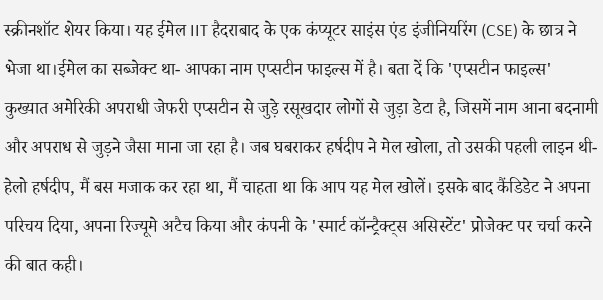स्क्रीनशॉट शेयर किया। यह ईमेल IIT हैदराबाद के एक कंप्यूटर साइंस एंड इंजीनियरिंग (CSE) के छात्र ने भेजा था।ईमेल का सब्जेक्ट था- आपका नाम एप्सटीन फाइल्स में है। बता दें कि 'एप्सटीन फाइल्स' कुख्यात अमेरिकी अपराधी जेफरी एप्सटीन से जुड़े रसूखदार लोगों से जुड़ा डेटा है, जिसमें नाम आना बदनामी और अपराध से जुड़ने जैसा माना जा रहा है। जब घबराकर हर्षदीप ने मेल खोला, तो उसकी पहली लाइन थी- हेलो हर्षदीप, मैं बस मजाक कर रहा था, मैं चाहता था कि आप यह मेल खोलें। इसके बाद कैंडिडेट ने अपना परिचय दिया, अपना रिज्यूमे अटैच किया और कंपनी के 'स्मार्ट कॉन्ट्रैक्ट्स असिस्टेंट' प्रोजेक्ट पर चर्चा करने की बात कही।